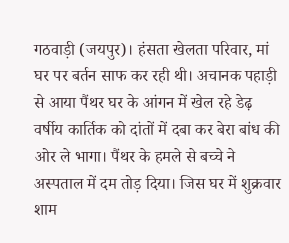गठवाड़ी (जयपुर)। हंसता खेलता परिवार, मां घर पर बर्तन साफ कर रही थी। अचानक पहाड़ी से आया पैंथर घर के आंगन में खेल रहे डेढ़ वर्षीय कार्तिक को दांतों में दबा कर बेरा बांध की ओर ले भागा। पैंथर के हमले से बच्चे ने अस्पताल में दम तोड़ दिया। जिस घर में शुक्रवार शाम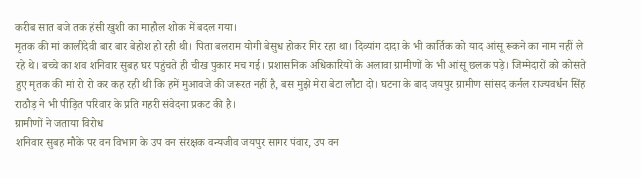करीब सात बजे तक हंसी खुशी का माहौल शोक में बदल गया।
मृतक की मां कालीदेवी बार बार बेहोश हो रही थी। पिता बलराम योगी बेसुध होकर गिर रहा था। दिव्यांग दादा के भी कार्तिक को याद आंसू रूकने का नाम नहीं ले रहे थे। बच्चे का शव शनिवार सुबह घर पहुंचते ही चीख पुकार मच गई। प्रशासनिक अधिकारियों के अलावा ग्रामीणों के भी आंसू छलक पड़े। जिम्मेदारों को कोसते हुए मृतक की मां रो रो कर कह रही थी कि हमें मुआवजे की जरूरत नहीं है, बस मुझे मेरा बेटा लौटा दो। घटना के बाद जयपुर ग्रामीण सांसद कर्नल राज्यवर्धन सिंह राठौड़ ने भी पीड़ित परिवार के प्रति गहरी संवेदना प्रकट की है।
ग्रामीणों ने जताया विरोध
शनिवार सुबह मौके पर वन विभाग के उप वन संरक्षक वन्यजीव जयपुर सागर पंवार, उप वन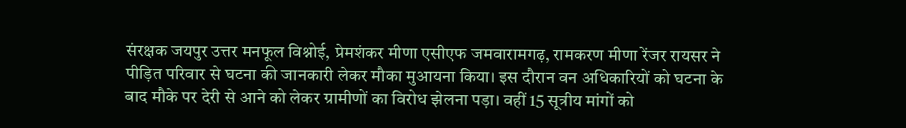संरक्षक जयपुर उत्तर मनफूल विश्नोई, प्रेमशंकर मीणा एसीएफ जमवारामगढ़, रामकरण मीणा रेंजर रायसर ने पीड़ित परिवार से घटना की जानकारी लेकर मौका मुआयना किया। इस दौरान वन अधिकारियों को घटना के बाद मौके पर देरी से आने को लेकर ग्रामीणों का विरोध झेलना पड़ा। वहीं 15 सूत्रीय मांगों को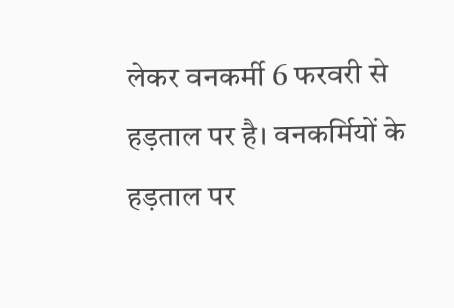लेकर वनकर्मी 6 फरवरी से हड़ताल पर है। वनकर्मियों के हड़ताल पर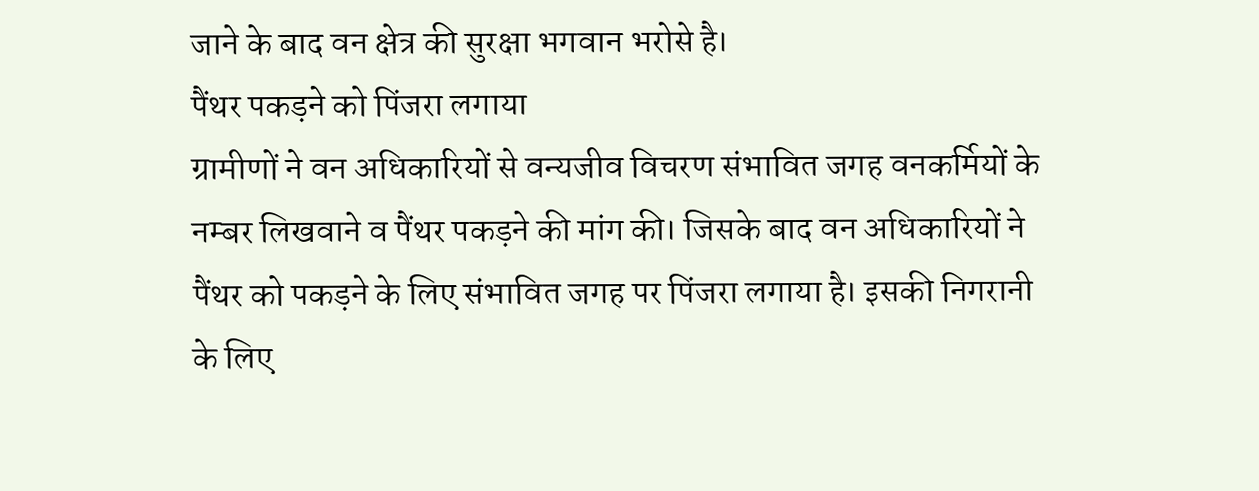जाने के बाद वन क्षेत्र की सुरक्षा भगवान भरोसे है।
पैंथर पकड़ने को पिंजरा लगाया
ग्रामीणों ने वन अधिकारियों से वन्यजीव विचरण संभावित जगह वनकर्मियों के नम्बर लिखवाने व पैंथर पकड़ने की मांग की। जिसके बाद वन अधिकारियों ने पैंथर को पकड़ने के लिए संभावित जगह पर पिंजरा लगाया है। इसकी निगरानी के लिए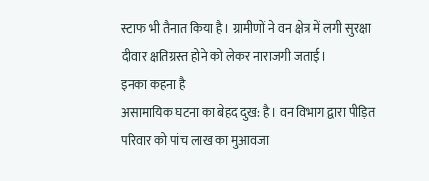स्टाफ भी तैनात किया है। ग्रामीणों ने वन क्षेत्र में लगी सुरक्षा दीवार क्षतिग्रस्त होने को लेकर नाराजगी जताई।
इनका कहना है
असामायिक घटना का बेहद दुख: है। वन विभाग द्वारा पीड़ित परिवार को पांच लाख का मुआवजा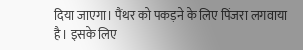दिया जाएगा। पैंथर को पकड़ने के लिए पिंजरा लगवाया है। इसके लिए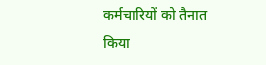कर्मचारियों को तैनात किया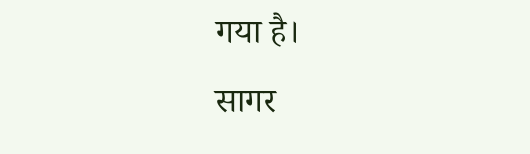गया है।
सागर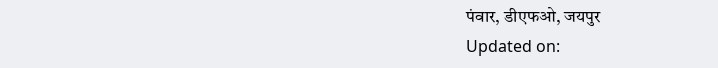पंवार, डीएफओ, जयपुर
Updated on: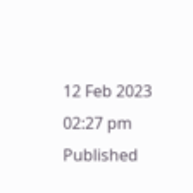12 Feb 2023 02:27 pm
Published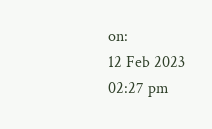on:
12 Feb 2023 02:27 pm